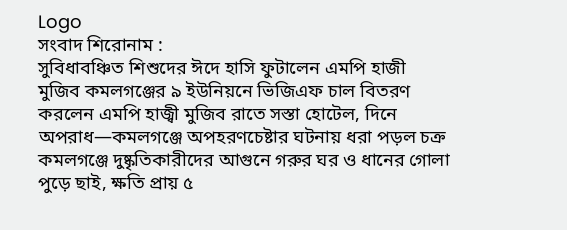Logo
সংবাদ শিরোনাম :
সুবিধাবঞ্চিত শিশুদের ঈদে হাসি ফুটালেন এমপি হাজী মুজিব কমলগঞ্জের ৯ ইউনিয়নে ভিজিএফ চাল বিতরণ করলেন এমপি হাজ্বী মুজিব রাতে সস্তা হোটেল, দিনে অপরাধ—কমলগঞ্জে অপহরণচেষ্টার ঘটনায় ধরা পড়ল চক্র কমলগঞ্জে দুষ্কৃতিকারীদের আগুনে গরুর ঘর ও ধানের গোলা পুড়ে ছাই, ক্ষতি প্রায় ৫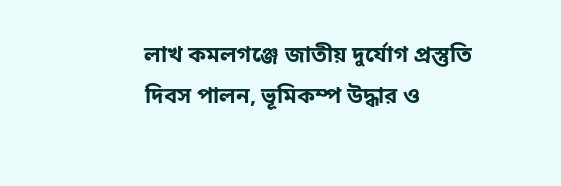লাখ কমলগঞ্জে জাতীয় দুর্যোগ প্রস্তুতি দিবস পালন, ভূমিকম্প উদ্ধার ও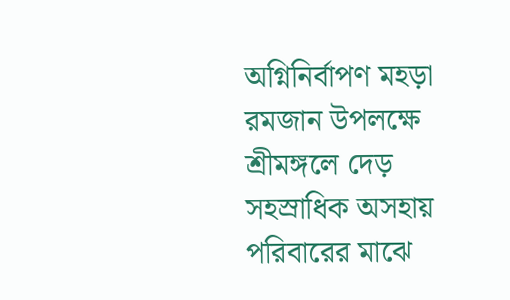অগ্নিনির্বাপণ মহড়া রমজান উপলক্ষে শ্রীমঙ্গলে দেড় সহস্রাধিক অসহায় পরিবারের মাঝে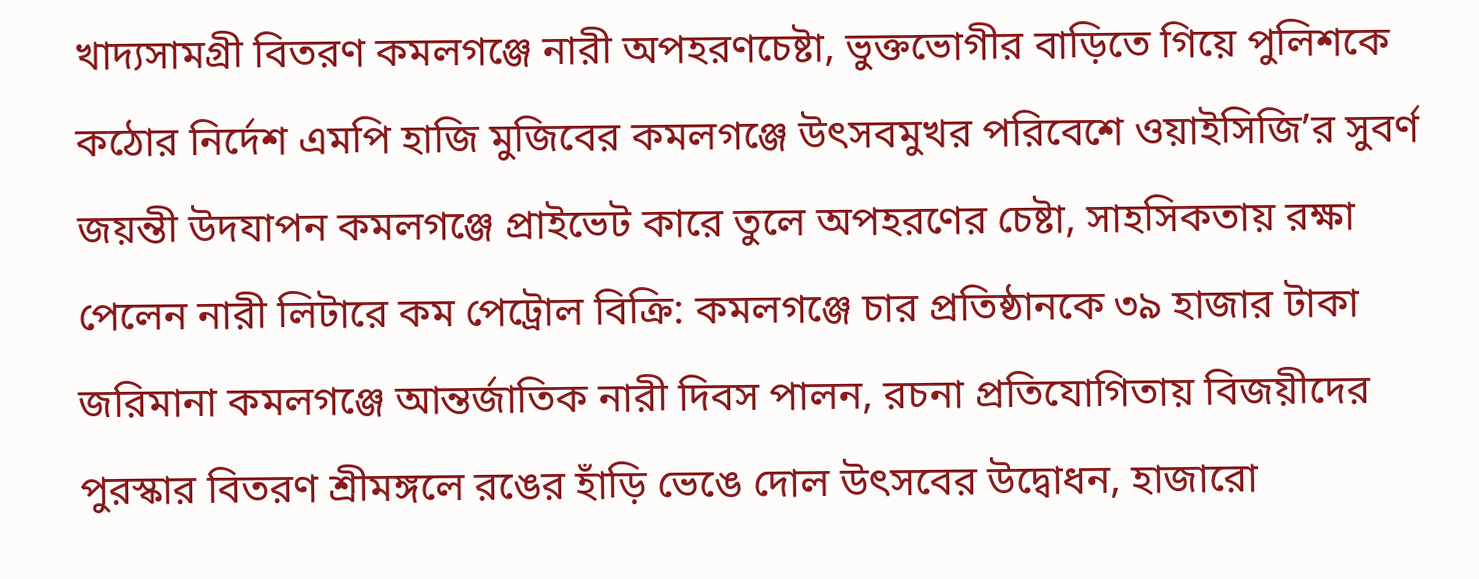খাদ্যসামগ্রী বিতরণ কমলগঞ্জে নারী অপহরণচেষ্টা, ভুক্তভোগীর বাড়িতে গিয়ে পুলিশকে কঠোর নির্দেশ এমপি হাজি মুজিবের কমলগঞ্জে উৎসবমুখর পরিবেশে ওয়াইসিজি’র সুবর্ণ জয়ন্তী উদযাপন কমলগঞ্জে প্রাইভেট কারে তুলে অপহরণের চেষ্টা, সাহসিকতায় রক্ষা পেলেন নারী লিটারে কম পেট্রোল বিক্রি: কমলগঞ্জে চার প্রতিষ্ঠানকে ৩৯ হাজার টাকা জরিমানা কমলগঞ্জে আন্তর্জাতিক নারী দিবস পালন, রচনা প্রতিযোগিতায় বিজয়ীদের পুরস্কার বিতরণ শ্রীমঙ্গলে রঙের হাঁড়ি ভেঙে দোল উৎসবের উদ্বোধন, হাজারো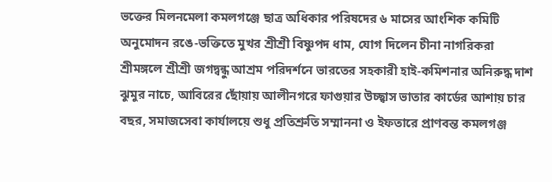ভক্তের মিলনমেলা কমলগঞ্জে ছাত্র অধিকার পরিষদের ৬ মাসের আংশিক কমিটি অনুমোদন রঙে-ভক্তিতে মুখর শ্রীশ্রী বিষ্ণুপদ ধাম, যোগ দিলেন চীনা নাগরিকরা শ্রীমঙ্গলে শ্রীশ্রী জগদ্বন্ধু আশ্রম পরিদর্শনে ভারতের সহকারী হাই-কমিশনার অনিরুদ্ধ দাশ ঝুমুর নাচে, আবিরের ছোঁয়ায় আলীনগরে ফাগুয়ার উচ্ছ্বাস ভাতার কার্ডের আশায় চার বছর, সমাজসেবা কার্যালয়ে শুধু প্রতিশ্রুতি সম্মাননা ও ইফতারে প্রাণবন্ত কমলগঞ্জ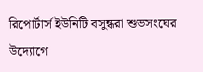রিপোর্টার্স ইউনিটি বসুন্ধরা শুভসংঘের উদ্যোগে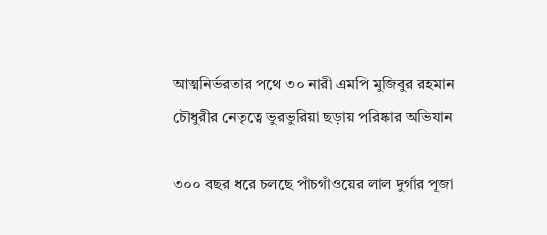আত্মনির্ভরতার পথে ৩০ নারী এমপি মুজিবুর রহমান চৌধুরীর নেতৃত্বে ভুরভুরিয়া ছড়ায় পরিষ্কার অভিযান

৩০০ বছর ধরে চলছে পাঁচগাঁওয়ের লাল দুর্গার পূজা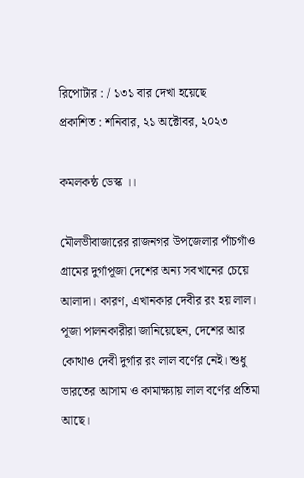রিপোটার : / ১৩১ বার দেখা হয়েছে
প্রকাশিত : শনিবার, ২১ অক্টোবর, ২০২৩

কমলকন্ঠ ডেস্ক ।।

মৌলভীবাজারের রাজনগর উপজেলার পাঁচগাঁও গ্রামের দুর্গাপূজা দেশের অন্য সবখানের চেয়ে আলাদা। কারণ, এখানকার দেবীর রং হয় লাল। পূজা পালনকারীরা জানিয়েছেন, দেশের আর কোথাও দেবী দুর্গার রং লাল বর্ণের নেই। শুধু ভারতের আসাম ও কামাক্ষ্যায় লাল বর্ণের প্রতিমা আছে।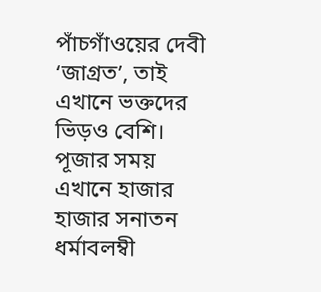পাঁচগাঁওয়ের দেবী ‘জাগ্রত’, তাই এখানে ভক্তদের ভিড়ও বেশি। পূজার সময় এখানে হাজার হাজার সনাতন ধর্মাবলম্বী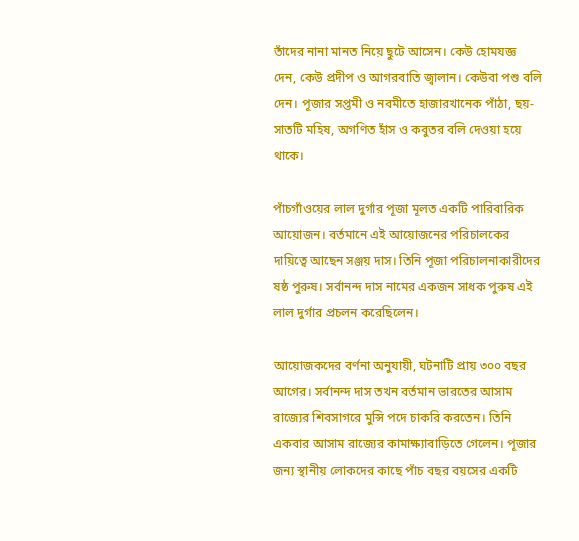তাঁদের নানা মানত নিয়ে ছুটে আসেন। কেউ হোমযজ্ঞ দেন, কেউ প্রদীপ ও আগরবাতি জ্বালান। কেউবা পশু বলি দেন। পূজার সপ্তমী ও নবমীতে হাজারখানেক পাঁঠা, ছয়-সাতটি মহিষ, অগণিত হাঁস ও কবুতর বলি দেওয়া হয়ে থাকে।

পাঁচগাঁওয়ের লাল দুর্গার পূজা মূলত একটি পারিবারিক আয়োজন। বর্তমানে এই আয়োজনের পরিচালকের দায়িত্বে আছেন সঞ্জয় দাস। তিনি পূজা পরিচালনাকারীদের ষষ্ঠ পুরুষ। সর্বানন্দ দাস নামের একজন সাধক পুরুষ এই লাল দুর্গার প্রচলন করেছিলেন।

আয়োজকদের বর্ণনা অনুযায়ী, ঘটনাটি প্রায় ৩০০ বছর আগের। সর্বানন্দ দাস তখন বর্তমান ভারতের আসাম রাজ্যের শিবসাগরে মুন্সি পদে চাকরি করতেন। তিনি একবার আসাম রাজ্যের কামাক্ষ্যাবাড়িতে গেলেন। পূজার জন্য স্থানীয় লোকদের কাছে পাঁচ বছর বয়সের একটি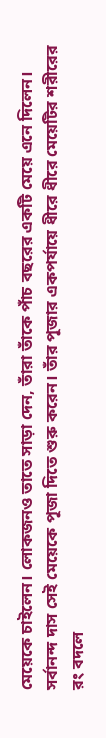মেয়েকে চাইলেন। লোকজনও তাতে সাড়া দেন, তাঁরা তাঁকে পাঁচ বছরের একটি মেয়ে এনে দিলেন। সর্বানন্দ দাস সেই মেয়েকে পূজা দিতে শুরু করেন। তাঁর পূজার একপর্যায়ে ধীরে ধীরে মেয়েটির শরীরের রং বদলে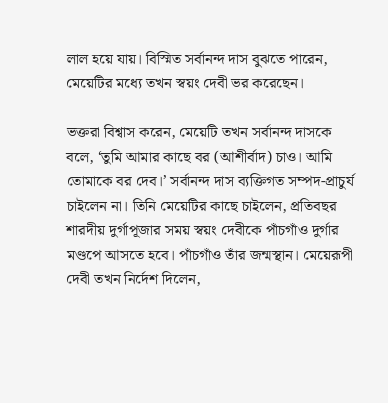লাল হয়ে যায়। বিস্মিত সর্বানন্দ দাস বুঝতে পারেন, মেয়েটির মধ্যে তখন স্বয়ং দেবী ভর করেছেন।

ভক্তরা বিশ্বাস করেন, মেয়েটি তখন সর্বানন্দ দাসকে বলে, ‘তুমি আমার কাছে বর (আশীর্বাদ) চাও। আমি তোমাকে বর দেব।’ সর্বানন্দ দাস ব্যক্তিগত সম্পদ-প্রাচুর্য চাইলেন না। তিনি মেয়েটির কাছে চাইলেন, প্রতিবছর শারদীয় দুর্গাপূজার সময় স্বয়ং দেবীকে পাঁচগাঁও দুর্গার মণ্ডপে আসতে হবে। পাঁচগাঁও তাঁর জন্মস্থান। মেয়েরূপী দেবী তখন নির্দেশ দিলেন,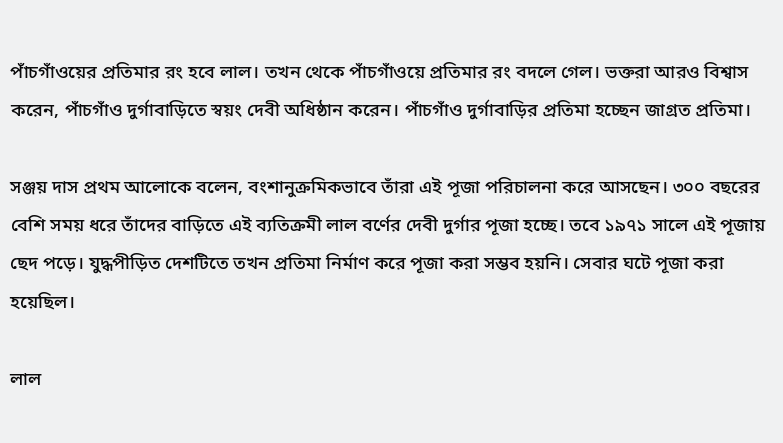পাঁচগাঁওয়ের প্রতিমার রং হবে লাল। তখন থেকে পাঁচগাঁওয়ে প্রতিমার রং বদলে গেল। ভক্তরা আরও বিশ্বাস করেন, পাঁচগাঁও দুর্গাবাড়িতে স্বয়ং দেবী অধিষ্ঠান করেন। পাঁচগাঁও দুর্গাবাড়ির প্রতিমা হচ্ছেন জাগ্রত প্রতিমা।

সঞ্জয় দাস প্রথম আলোকে বলেন, বংশানুক্রমিকভাবে তাঁরা এই পূজা পরিচালনা করে আসছেন। ৩০০ বছরের বেশি সময় ধরে তাঁদের বাড়িতে এই ব্যতিক্রমী লাল বর্ণের দেবী দুর্গার পূজা হচ্ছে। তবে ১৯৭১ সালে এই পূজায় ছেদ পড়ে। যুদ্ধপীড়িত দেশটিতে তখন প্রতিমা নির্মাণ করে পূজা করা সম্ভব হয়নি। সেবার ঘটে পূজা করা হয়েছিল।

লাল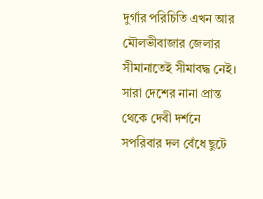দুর্গার পরিচিতি এখন আর মৌলভীবাজার জেলার সীমানাতেই সীমাবদ্ধ নেই। সারা দেশের নানা প্রান্ত থেকে দেবী দর্শনে সপরিবার দল বেঁধে ছুটে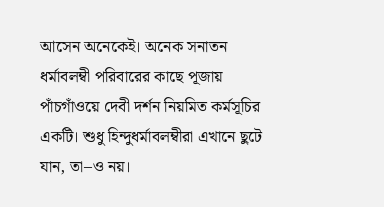আসেন অনেকেই। অনেক সনাতন ধর্মাবলম্বী পরিবারের কাছে পূজায় পাঁচগাঁওয়ে দেবী দর্শন নিয়মিত কর্মসূচির একটি। শুধু হিন্দুধর্মাবলম্বীরা এখানে ছুটে যান, তা–ও নয়।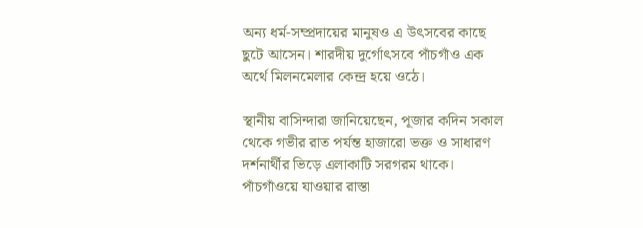অন্য ধর্ম-সম্প্রদায়ের মানুষও এ উৎসবের কাছে ছুটে আসেন। শারদীয় দুর্গোৎসবে পাঁচগাঁও এক অর্থে মিলনমেলার কেন্দ্র হয়ে ওঠে।

স্থানীয় বাসিন্দারা জানিয়েছেন, পূজার কদিন সকাল থেকে গভীর রাত পর্যন্ত হাজারো ভক্ত ও সাধারণ দর্শনার্থীর ভিড়ে এলাকাটি সরগরম থাকে। পাঁচগাঁওয়ে যাওয়ার রাস্তা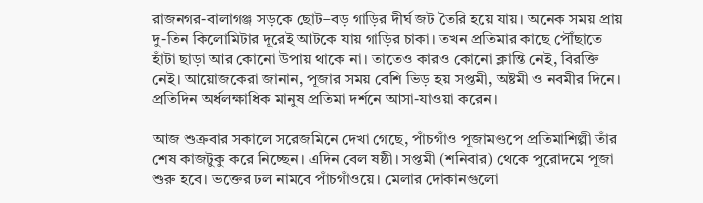রাজনগর-বালাগঞ্জ সড়কে ছোট–বড় গাড়ির দীর্ঘ জট তৈরি হয়ে যায়। অনেক সময় প্রায় দু-তিন কিলোমিটার দূরেই আটকে যায় গাড়ির চাকা। তখন প্রতিমার কাছে পৌঁছাতে হাঁটা ছাড়া আর কোনো উপায় থাকে না। তাতেও কারও কোনো ক্লান্তি নেই, বিরক্তি নেই। আয়োজকেরা জানান, পূজার সময় বেশি ভিড় হয় সপ্তমী, অষ্টমী ও নবমীর দিনে। প্রতিদিন অর্ধলক্ষাধিক মানুষ প্রতিমা দর্শনে আসা-যাওয়া করেন।

আজ শুক্রবার সকালে সরেজমিনে দেখা গেছে, পাঁচগাঁও পূজামণ্ডপে প্রতিমাশিল্পী তাঁর শেষ কাজটুকু করে নিচ্ছেন। এদিন বেল ষষ্ঠী। সপ্তমী (শনিবার) থেকে পুরোদমে পূজা শুরু হবে। ভক্তের ঢল নামবে পাঁচগাঁওয়ে। মেলার দোকানগুলো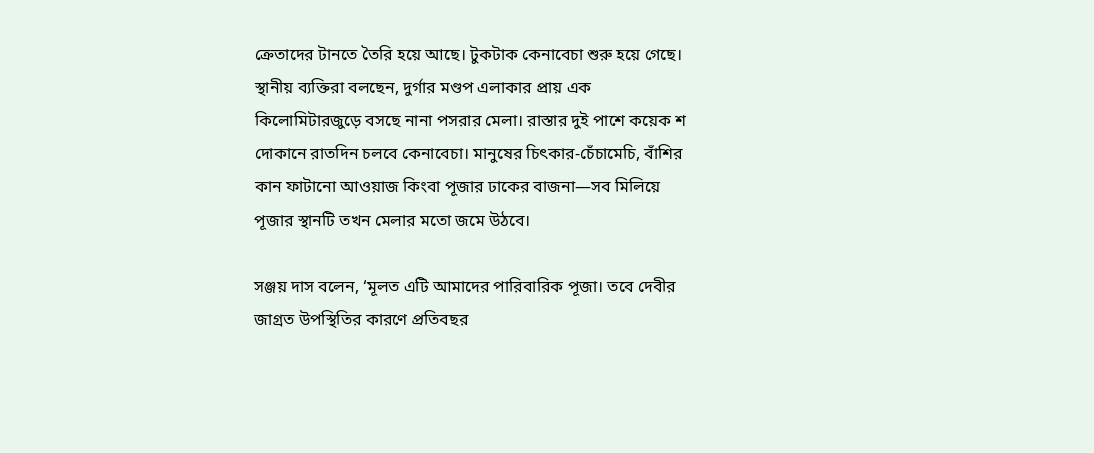ক্রেতাদের টানতে তৈরি হয়ে আছে। টুকটাক কেনাবেচা শুরু হয়ে গেছে। স্থানীয় ব্যক্তিরা বলছেন, দুর্গার মণ্ডপ এলাকার প্রায় এক কিলোমিটারজুড়ে বসছে নানা পসরার মেলা। রাস্তার দুই পাশে কয়েক শ দোকানে রাতদিন চলবে কেনাবেচা। মানুষের চিৎকার-চেঁচামেচি, বাঁশির কান ফাটানো আওয়াজ কিংবা পূজার ঢাকের বাজনা—সব মিলিয়ে পূজার স্থানটি তখন মেলার মতো জমে উঠবে।

সঞ্জয় দাস বলেন, ‘মূলত এটি আমাদের পারিবারিক পূজা। তবে দেবীর জাগ্রত উপস্থিতির কারণে প্রতিবছর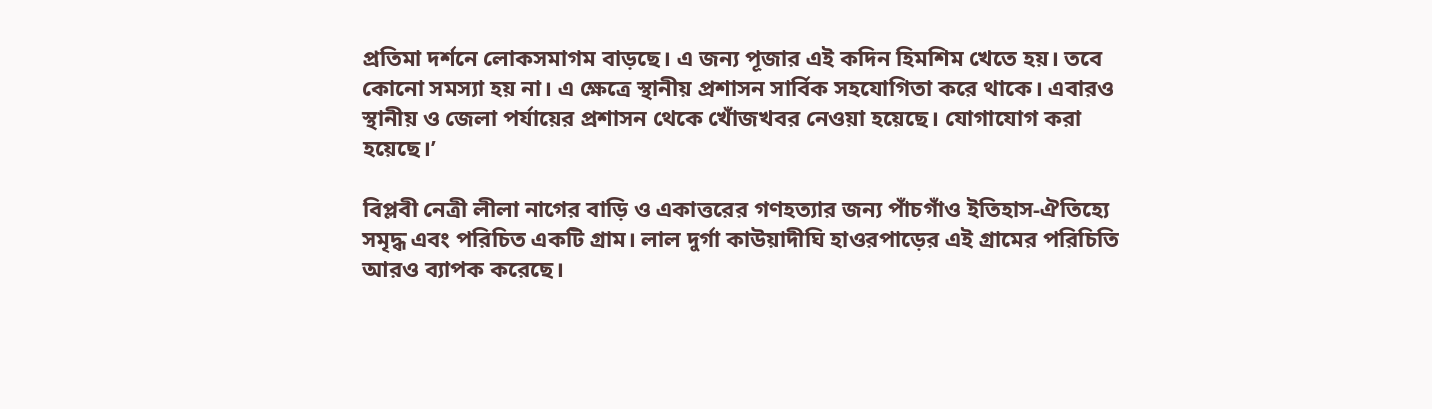প্রতিমা দর্শনে লোকসমাগম বাড়ছে। এ জন্য পূজার এই কদিন হিমশিম খেতে হয়। তবে কোনো সমস্যা হয় না। এ ক্ষেত্রে স্থানীয় প্রশাসন সার্বিক সহযোগিতা করে থাকে। এবারও স্থানীয় ও জেলা পর্যায়ের প্রশাসন থেকে খোঁজখবর নেওয়া হয়েছে। যোগাযোগ করা হয়েছে।’

বিপ্লবী নেত্রী লীলা নাগের বাড়ি ও একাত্তরের গণহত্যার জন্য পাঁচগাঁও ইতিহাস-ঐতিহ্যে সমৃদ্ধ এবং পরিচিত একটি গ্রাম। লাল দুর্গা কাউয়াদীঘি হাওরপাড়ের এই গ্রামের পরিচিতি আরও ব্যাপক করেছে।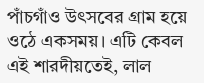পাঁচগাঁও উৎসবের গ্রাম হয়ে ওঠে একসময়। এটি কেবল এই শারদীয়তেই, লাল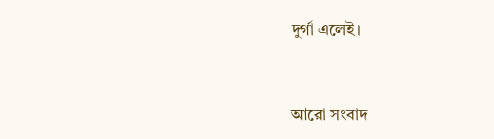দুর্গা এলেই।


আরো সংবাদ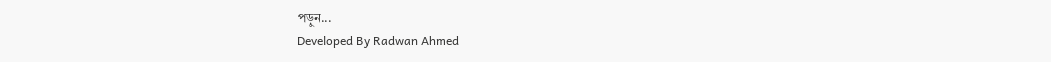পড়ুন...
Developed By Radwan Ahmed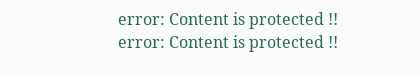error: Content is protected !!
error: Content is protected !!